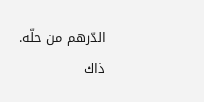الدّرهم من حلّه.
ذاك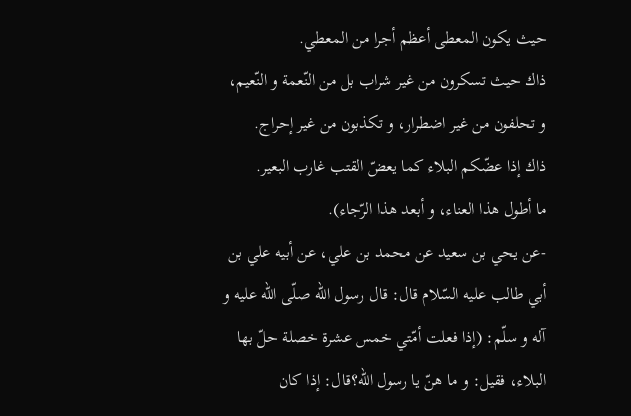حيث يكون المعطى أعظم أجرا من المعطي.
ذاك حيث تسكرون من غير شراب بل من النّعمة و النّعيم، و تحلفون من غير اضطرار، و تكذبون من غير إحراج.
ذاك إذا عضّكم البلاء كما يعضّ القتب غارب البعير.
ما أطول هذا العناء، و أبعد هذا الرّجاء).
-عن يحي بن سعيد عن محمد بن علي، عن أبيه علي بن أبي طالب عليه السّلام قال: قال رسول الله صلّى اللّه عليه و آله و سلّم: (إذا فعلت أمّتي خمس عشرة خصلة حلّ بها البلاء، فقيل: و ما هنّ يا رسول الله؟قال: إذا كان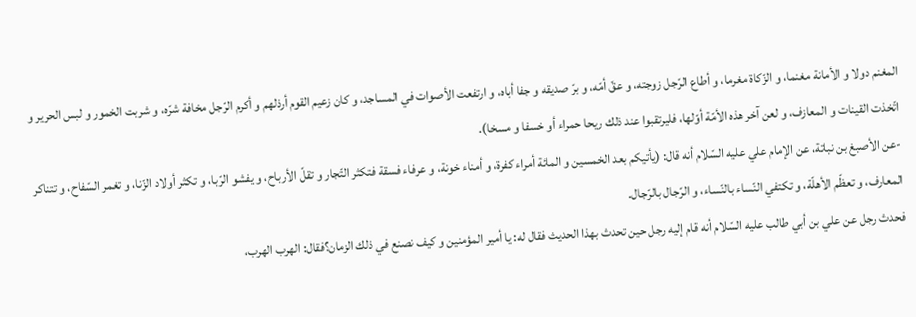المغنم دولا و الأمانة مغنما، و الزّكاة مغرما، و أطاع الرّجل زوجته، و عقّ أمّه، و برّ صديقه و جفا أباه، و ارتفعت الأصوات في المساجد، و كان زعيم القوم أرذلهم و أكرم الرّجل مخافة شرّه، و شربت الخمور و لبس الحرير و اتّخذت القينات و المعازف، و لعن آخر هذه الأمّة أوّلها، فليرتقبوا عند ذلك ريحا حمراء أو خسفا و مسخا).
-عن الأصبغ بن نباتة، عن الإمام علي عليه السّلام أنه قال: (يأتيكم بعد الخمسين و المائة أمراء كفرة، و أمناء خونة، و عرفاء فسقة فتكثر التّجار و تقلّ الأرباح، و يفشو الرّبا، و تكثر أولاد الزّنا، و تغمر السّفاح، و تتناكر المعارف، و تعظّم الأهلّة، و تكتفي النّساء بالنّساء، و الرّجال بالرّجال.
فحدث رجل عن علي بن أبي طالب عليه السّلام أنه قام إليه رجل حين تحدث بهذا الحديث فقال له: يا أمير المؤمنين و كيف نصنع في ذلك الزمان؟فقال: الهرب الهرب،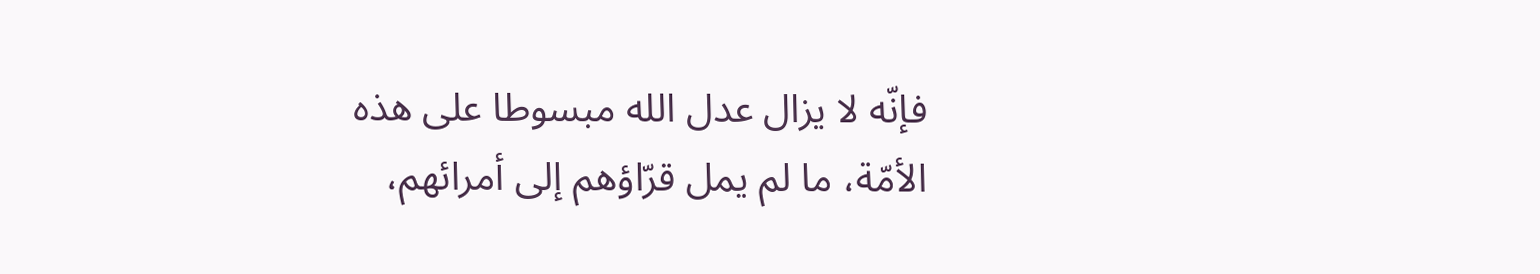فإنّه لا يزال عدل الله مبسوطا على هذه الأمّة، ما لم يمل قرّاؤهم إلى أمرائهم،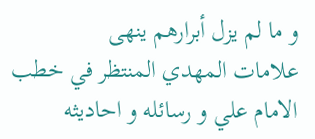و ما لم يزل أبرارهم ينهى
علامات المهدي المنتظر في خطب الامام علي و رسائله و احاديثه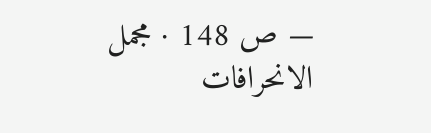— ص 148 · مجمل الانحرافات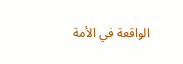الواقعة في الأمة